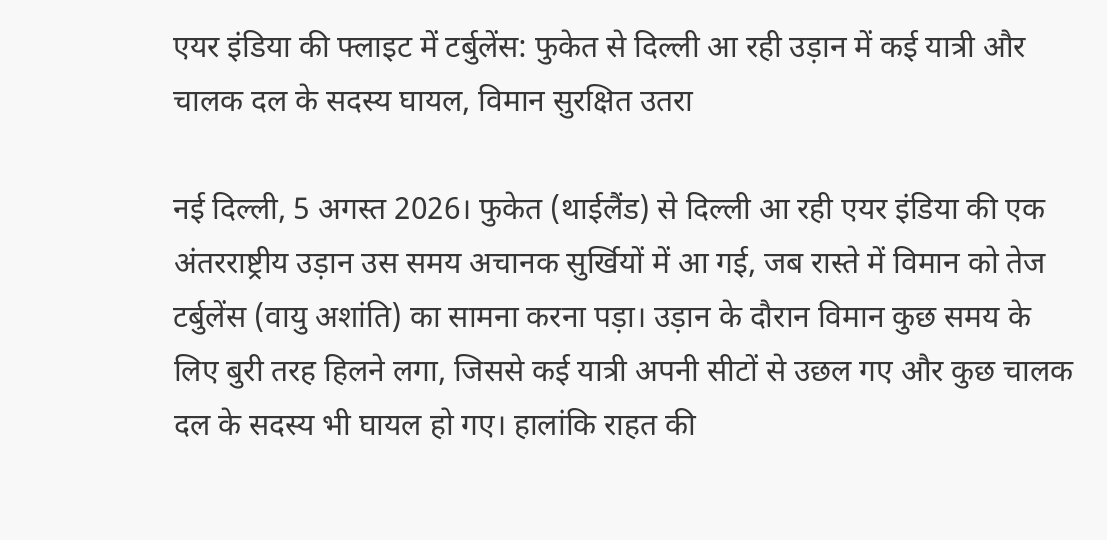एयर इंडिया की फ्लाइट में टर्बुलेंस: फुकेत से दिल्ली आ रही उड़ान में कई यात्री और चालक दल के सदस्य घायल, विमान सुरक्षित उतरा

नई दिल्ली, 5 अगस्त 2026। फुकेत (थाईलैंड) से दिल्ली आ रही एयर इंडिया की एक अंतरराष्ट्रीय उड़ान उस समय अचानक सुर्खियों में आ गई, जब रास्ते में विमान को तेज टर्बुलेंस (वायु अशांति) का सामना करना पड़ा। उड़ान के दौरान विमान कुछ समय के लिए बुरी तरह हिलने लगा, जिससे कई यात्री अपनी सीटों से उछल गए और कुछ चालक दल के सदस्य भी घायल हो गए। हालांकि राहत की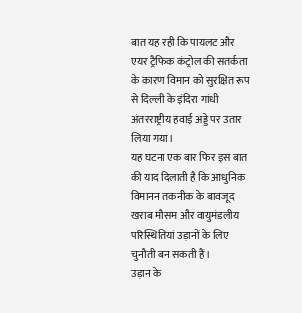बात यह रही कि पायलट और एयर ट्रैफिक कंट्रोल की सतर्कता के कारण विमान को सुरक्षित रूप से दिल्ली के इंदिरा गांधी अंतरराष्ट्रीय हवाई अड्डे पर उतार लिया गया।
यह घटना एक बार फिर इस बात की याद दिलाती है कि आधुनिक विमानन तकनीक के बावजूद खराब मौसम और वायुमंडलीय परिस्थितियां उड़ानों के लिए चुनौती बन सकती हैं।
उड़ान के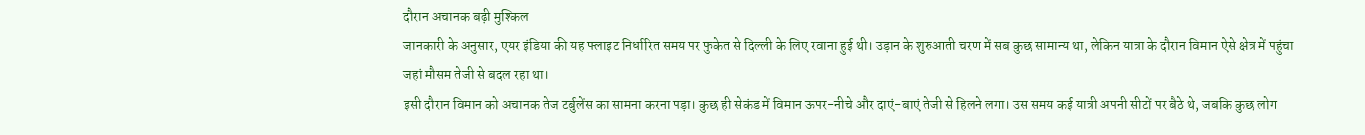दौरान अचानक बढ़ी मुश्किल
जानकारी के अनुसार, एयर इंडिया की यह फ्लाइट निर्धारित समय पर फुकेत से दिल्ली के लिए रवाना हुई थी। उड़ान के शुरुआती चरण में सब कुछ सामान्य था, लेकिन यात्रा के दौरान विमान ऐसे क्षेत्र में पहुंचा जहां मौसम तेजी से बदल रहा था।
इसी दौरान विमान को अचानक तेज टर्बुलेंस का सामना करना पड़ा। कुछ ही सेकंड में विमान ऊपर-नीचे और दाएं-बाएं तेजी से हिलने लगा। उस समय कई यात्री अपनी सीटों पर बैठे थे, जबकि कुछ लोग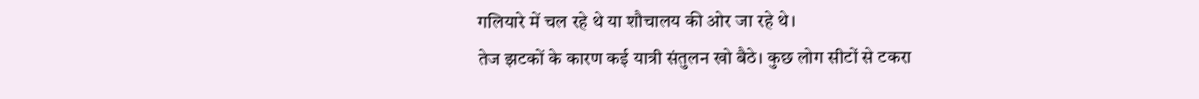गलियारे में चल रहे थे या शौचालय की ओर जा रहे थे।
तेज झटकों के कारण कई यात्री संतुलन खो बैठे। कुछ लोग सीटों से टकरा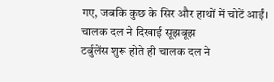गए, जबकि कुछ के सिर और हाथों में चोटें आईं।
चालक दल ने दिखाई सूझबूझ
टर्बुलेंस शुरू होते ही चालक दल ने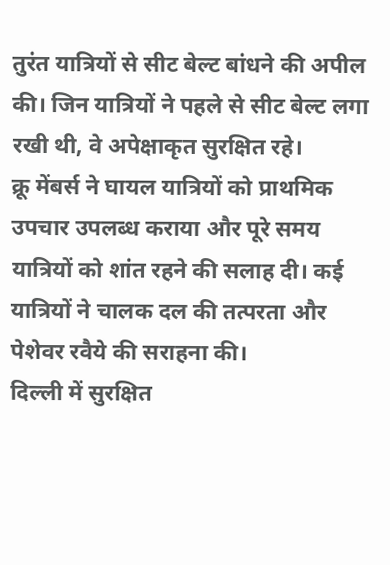तुरंत यात्रियों से सीट बेल्ट बांधने की अपील की। जिन यात्रियों ने पहले से सीट बेल्ट लगा रखी थी, वे अपेक्षाकृत सुरक्षित रहे।
क्रू मेंबर्स ने घायल यात्रियों को प्राथमिक उपचार उपलब्ध कराया और पूरे समय यात्रियों को शांत रहने की सलाह दी। कई यात्रियों ने चालक दल की तत्परता और पेशेवर रवैये की सराहना की।
दिल्ली में सुरक्षित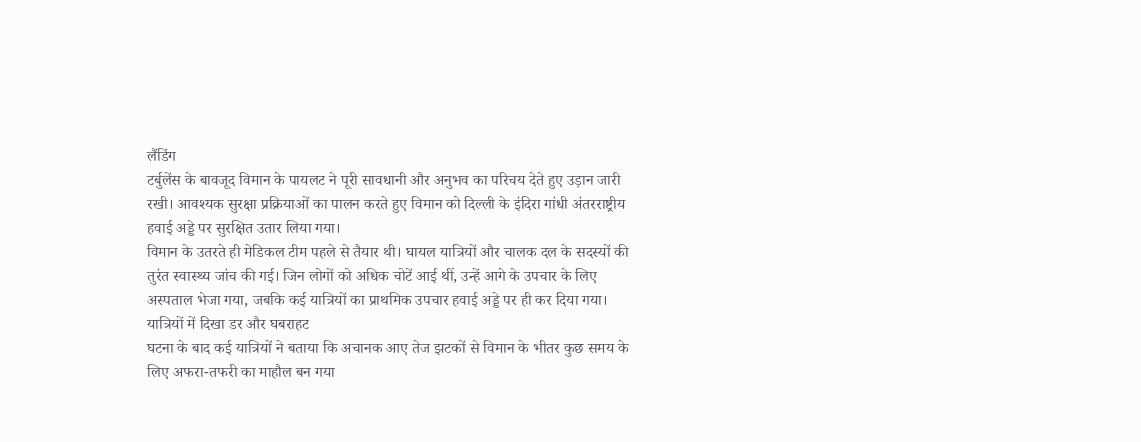लैंडिंग
टर्बुलेंस के बावजूद विमान के पायलट ने पूरी सावधानी और अनुभव का परिचय देते हुए उड़ान जारी रखी। आवश्यक सुरक्षा प्रक्रियाओं का पालन करते हुए विमान को दिल्ली के इंदिरा गांधी अंतरराष्ट्रीय हवाई अड्डे पर सुरक्षित उतार लिया गया।
विमान के उतरते ही मेडिकल टीम पहले से तैयार थी। घायल यात्रियों और चालक दल के सदस्यों की तुरंत स्वास्थ्य जांच की गई। जिन लोगों को अधिक चोटें आई थीं, उन्हें आगे के उपचार के लिए अस्पताल भेजा गया, जबकि कई यात्रियों का प्राथमिक उपचार हवाई अड्डे पर ही कर दिया गया।
यात्रियों में दिखा डर और घबराहट
घटना के बाद कई यात्रियों ने बताया कि अचानक आए तेज झटकों से विमान के भीतर कुछ समय के लिए अफरा-तफरी का माहौल बन गया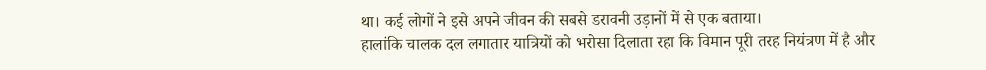था। कई लोगों ने इसे अपने जीवन की सबसे डरावनी उड़ानों में से एक बताया।
हालांकि चालक दल लगातार यात्रियों को भरोसा दिलाता रहा कि विमान पूरी तरह नियंत्रण में है और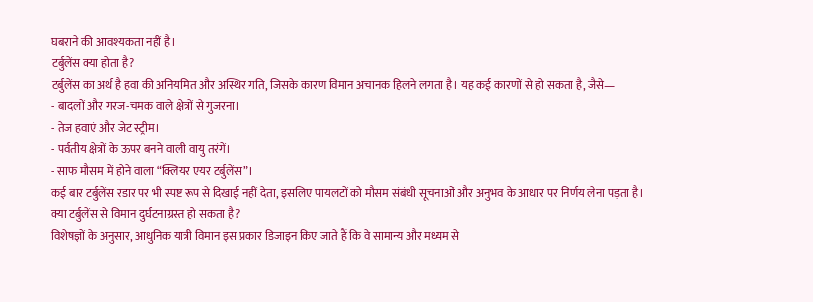घबराने की आवश्यकता नहीं है।
टर्बुलेंस क्या होता है?
टर्बुलेंस का अर्थ है हवा की अनियमित और अस्थिर गति, जिसके कारण विमान अचानक हिलने लगता है। यह कई कारणों से हो सकता है, जैसे—
- बादलों और गरज-चमक वाले क्षेत्रों से गुजरना।
- तेज हवाएं और जेट स्ट्रीम।
- पर्वतीय क्षेत्रों के ऊपर बनने वाली वायु तरंगें।
- साफ मौसम में होने वाला “क्लियर एयर टर्बुलेंस”।
कई बार टर्बुलेंस रडार पर भी स्पष्ट रूप से दिखाई नहीं देता, इसलिए पायलटों को मौसम संबंधी सूचनाओं और अनुभव के आधार पर निर्णय लेना पड़ता है।
क्या टर्बुलेंस से विमान दुर्घटनाग्रस्त हो सकता है?
विशेषज्ञों के अनुसार, आधुनिक यात्री विमान इस प्रकार डिजाइन किए जाते हैं कि वे सामान्य और मध्यम से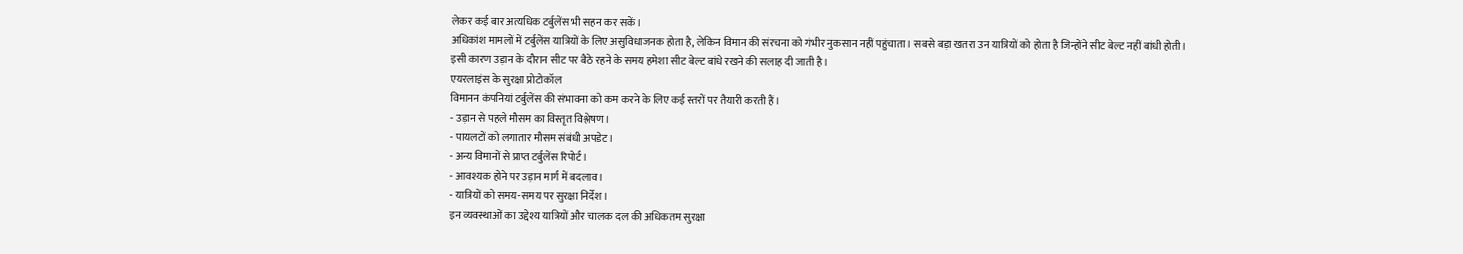लेकर कई बार अत्यधिक टर्बुलेंस भी सहन कर सकें।
अधिकांश मामलों में टर्बुलेंस यात्रियों के लिए असुविधाजनक होता है, लेकिन विमान की संरचना को गंभीर नुकसान नहीं पहुंचाता। सबसे बड़ा खतरा उन यात्रियों को होता है जिन्होंने सीट बेल्ट नहीं बांधी होती।
इसी कारण उड़ान के दौरान सीट पर बैठे रहने के समय हमेशा सीट बेल्ट बांधे रखने की सलाह दी जाती है।
एयरलाइंस के सुरक्षा प्रोटोकॉल
विमानन कंपनियां टर्बुलेंस की संभावना को कम करने के लिए कई स्तरों पर तैयारी करती हैं।
- उड़ान से पहले मौसम का विस्तृत विश्लेषण।
- पायलटों को लगातार मौसम संबंधी अपडेट।
- अन्य विमानों से प्राप्त टर्बुलेंस रिपोर्ट।
- आवश्यक होने पर उड़ान मार्ग में बदलाव।
- यात्रियों को समय-समय पर सुरक्षा निर्देश।
इन व्यवस्थाओं का उद्देश्य यात्रियों और चालक दल की अधिकतम सुरक्षा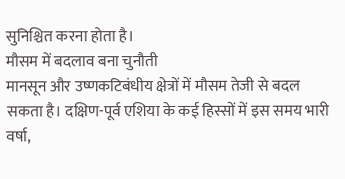सुनिश्चित करना होता है।
मौसम में बदलाव बना चुनौती
मानसून और उष्णकटिबंधीय क्षेत्रों में मौसम तेजी से बदल सकता है। दक्षिण-पूर्व एशिया के कई हिस्सों में इस समय भारी वर्षा,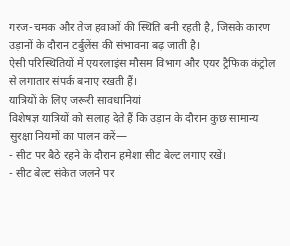गरज-चमक और तेज हवाओं की स्थिति बनी रहती है, जिसके कारण उड़ानों के दौरान टर्बुलेंस की संभावना बढ़ जाती है।
ऐसी परिस्थितियों में एयरलाइंस मौसम विभाग और एयर ट्रैफिक कंट्रोल से लगातार संपर्क बनाए रखती हैं।
यात्रियों के लिए जरूरी सावधानियां
विशेषज्ञ यात्रियों को सलाह देते हैं कि उड़ान के दौरान कुछ सामान्य सुरक्षा नियमों का पालन करें—
- सीट पर बैठे रहने के दौरान हमेशा सीट बेल्ट लगाए रखें।
- सीट बेल्ट संकेत जलने पर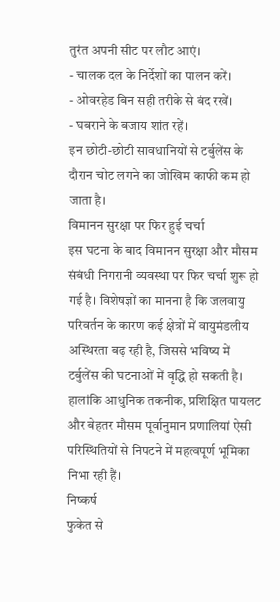तुरंत अपनी सीट पर लौट आएं।
- चालक दल के निर्देशों का पालन करें।
- ओवरहेड बिन सही तरीके से बंद रखें।
- घबराने के बजाय शांत रहें।
इन छोटी-छोटी सावधानियों से टर्बुलेंस के दौरान चोट लगने का जोखिम काफी कम हो जाता है।
विमानन सुरक्षा पर फिर हुई चर्चा
इस घटना के बाद विमानन सुरक्षा और मौसम संबंधी निगरानी व्यवस्था पर फिर चर्चा शुरू हो गई है। विशेषज्ञों का मानना है कि जलवायु परिवर्तन के कारण कई क्षेत्रों में वायुमंडलीय अस्थिरता बढ़ रही है, जिससे भविष्य में टर्बुलेंस की घटनाओं में वृद्धि हो सकती है।
हालांकि आधुनिक तकनीक, प्रशिक्षित पायलट और बेहतर मौसम पूर्वानुमान प्रणालियां ऐसी परिस्थितियों से निपटने में महत्वपूर्ण भूमिका निभा रही हैं।
निष्कर्ष
फुकेत से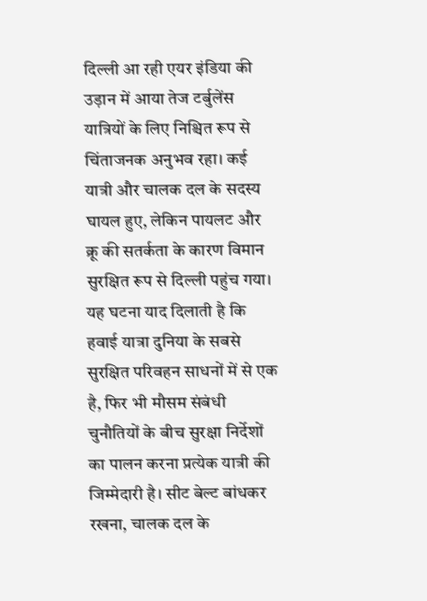दिल्ली आ रही एयर इंडिया की उड़ान में आया तेज टर्बुलेंस यात्रियों के लिए निश्चित रूप से चिंताजनक अनुभव रहा। कई यात्री और चालक दल के सदस्य घायल हुए, लेकिन पायलट और क्रू की सतर्कता के कारण विमान सुरक्षित रूप से दिल्ली पहुंच गया। यह घटना याद दिलाती है कि हवाई यात्रा दुनिया के सबसे सुरक्षित परिवहन साधनों में से एक है, फिर भी मौसम संबंधी चुनौतियों के बीच सुरक्षा निर्देशों का पालन करना प्रत्येक यात्री की जिम्मेदारी है। सीट बेल्ट बांधकर रखना, चालक दल के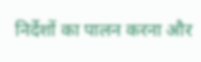निर्देशों का पालन करना और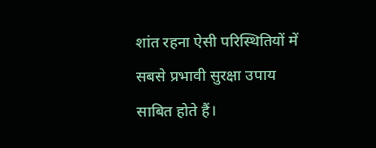शांत रहना ऐसी परिस्थितियों में सबसे प्रभावी सुरक्षा उपाय साबित होते हैं।